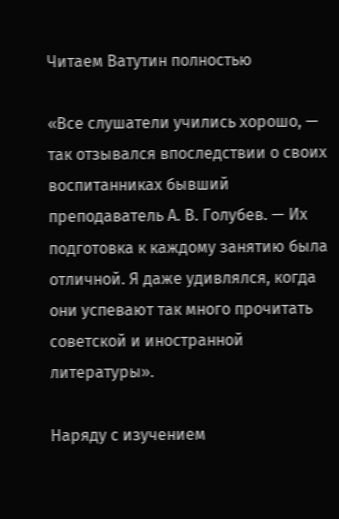Читаем Ватутин полностью

«Все слушатели учились хорошо, — так отзывался впоследствии о своих воспитанниках бывший преподаватель А. В. Голубев. — Их подготовка к каждому занятию была отличной. Я даже удивлялся, когда они успевают так много прочитать советской и иностранной литературы».

Наряду с изучением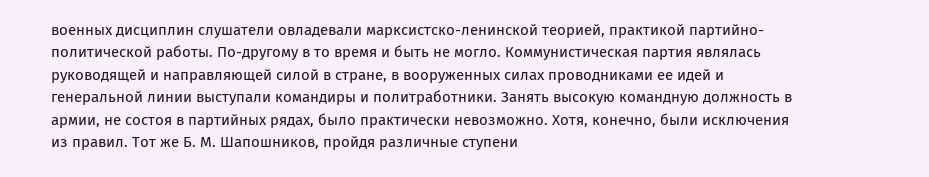военных дисциплин слушатели овладевали марксистско-ленинской теорией, практикой партийно-политической работы. По-другому в то время и быть не могло. Коммунистическая партия являлась руководящей и направляющей силой в стране, в вооруженных силах проводниками ее идей и генеральной линии выступали командиры и политработники. Занять высокую командную должность в армии, не состоя в партийных рядах, было практически невозможно. Хотя, конечно, были исключения из правил. Тот же Б. М. Шапошников, пройдя различные ступени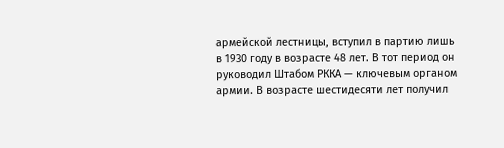армейской лестницы, вступил в партию лишь в 1930 году в возрасте 48 лет. В тот период он руководил Штабом РККА — ключевым органом армии. В возрасте шестидесяти лет получил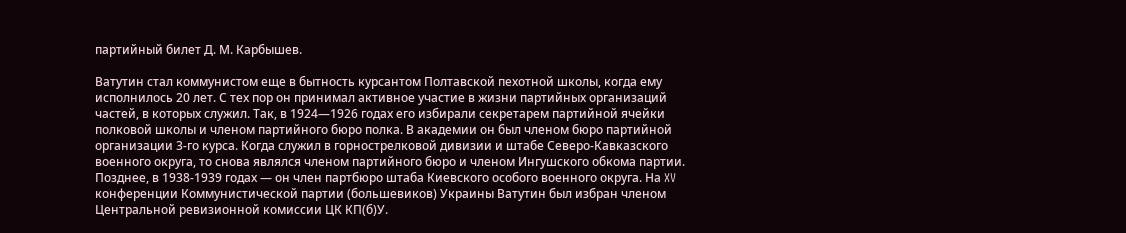партийный билет Д. М. Карбышев.

Ватутин стал коммунистом еще в бытность курсантом Полтавской пехотной школы, когда ему исполнилось 20 лет. С тех пор он принимал активное участие в жизни партийных организаций частей, в которых служил. Так, в 1924—1926 годах его избирали секретарем партийной ячейки полковой школы и членом партийного бюро полка. В академии он был членом бюро партийной организации 3-го курса. Когда служил в горнострелковой дивизии и штабе Северо-Кавказского военного округа, то снова являлся членом партийного бюро и членом Ингушского обкома партии. Позднее, в 1938-1939 годах — он член партбюро штаба Киевского особого военного округа. На XV конференции Коммунистической партии (большевиков) Украины Ватутин был избран членом Центральной ревизионной комиссии ЦК КП(б)У.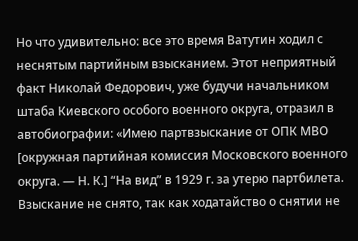Но что удивительно: все это время Ватутин ходил с неснятым партийным взысканием. Этот неприятный факт Николай Федорович, уже будучи начальником штаба Киевского особого военного округа, отразил в автобиографии: «Имею партвзыскание от ОПК МВО [окружная партийная комиссия Московского военного округа. — Н. К.] “На вид” в 1929 г. за утерю партбилета. Взыскание не снято, так как ходатайство о снятии не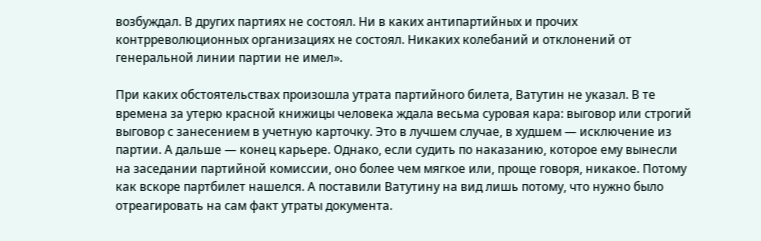возбуждал. В других партиях не состоял. Ни в каких антипартийных и прочих контрреволюционных организациях не состоял. Никаких колебаний и отклонений от генеральной линии партии не имел».

При каких обстоятельствах произошла утрата партийного билета, Ватутин не указал. В те времена за утерю красной книжицы человека ждала весьма суровая кара: выговор или строгий выговор с занесением в учетную карточку. Это в лучшем случае, в худшем — исключение из партии. А дальше — конец карьере. Однако, если судить по наказанию, которое ему вынесли на заседании партийной комиссии, оно более чем мягкое или, проще говоря, никакое. Потому как вскоре партбилет нашелся. А поставили Ватутину на вид лишь потому, что нужно было отреагировать на сам факт утраты документа.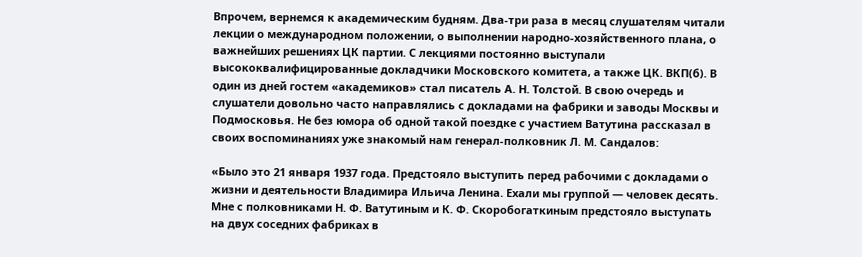Впрочем, вернемся к академическим будням. Два-три раза в месяц слушателям читали лекции о международном положении, о выполнении народно-хозяйственного плана, о важнейших решениях ЦК партии. С лекциями постоянно выступали высококвалифицированные докладчики Московского комитета, а также ЦК. ВКП(б). В один из дней гостем «академиков» стал писатель А. Н. Толстой. В свою очередь и слушатели довольно часто направлялись с докладами на фабрики и заводы Москвы и Подмосковья. Не без юмора об одной такой поездке с участием Ватутина рассказал в своих воспоминаниях уже знакомый нам генерал-полковник Л. М. Сандалов:

«Было это 21 января 1937 года. Предстояло выступить перед рабочими с докладами о жизни и деятельности Владимира Ильича Ленина. Ехали мы группой — человек десять. Мне с полковниками Н. Ф. Ватутиным и К. Ф. Скоробогаткиным предстояло выступать на двух соседних фабриках в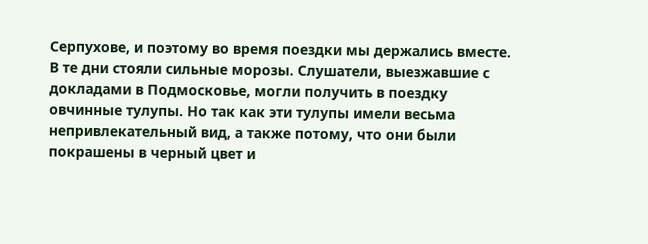Серпухове, и поэтому во время поездки мы держались вместе. В те дни стояли сильные морозы. Слушатели, выезжавшие с докладами в Подмосковье, могли получить в поездку овчинные тулупы. Но так как эти тулупы имели весьма непривлекательный вид, а также потому, что они были покрашены в черный цвет и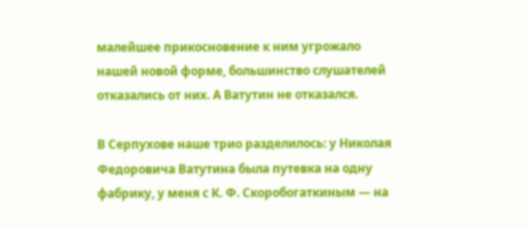малейшее прикосновение к ним угрожало нашей новой форме, большинство слушателей отказались от них. А Ватутин не отказался.

В Серпухове наше трио разделилось: у Николая Федоровича Ватутина была путевка на одну фабрику, у меня с К. Ф. Скоробогаткиным — на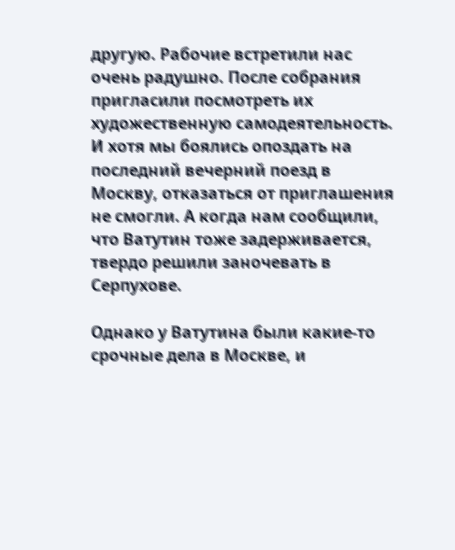другую. Рабочие встретили нас очень радушно. После собрания пригласили посмотреть их художественную самодеятельность. И хотя мы боялись опоздать на последний вечерний поезд в Москву, отказаться от приглашения не смогли. А когда нам сообщили, что Ватутин тоже задерживается, твердо решили заночевать в Серпухове.

Однако у Ватутина были какие-то срочные дела в Москве, и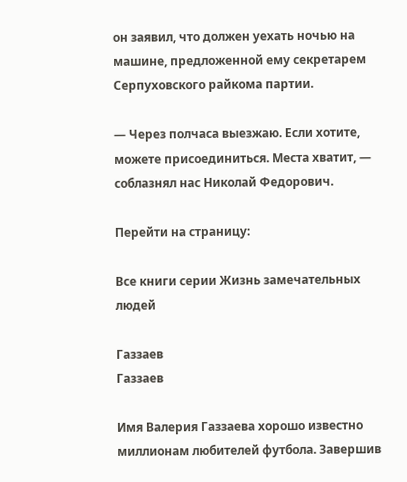он заявил, что должен уехать ночью на машине, предложенной ему секретарем Серпуховского райкома партии.

— Через полчаса выезжаю. Если хотите, можете присоединиться. Места хватит, — соблазнял нас Николай Федорович.

Перейти на страницу:

Все книги серии Жизнь замечательных людей

Газзаев
Газзаев

Имя Валерия Газзаева хорошо известно миллионам любителей футбола. Завершив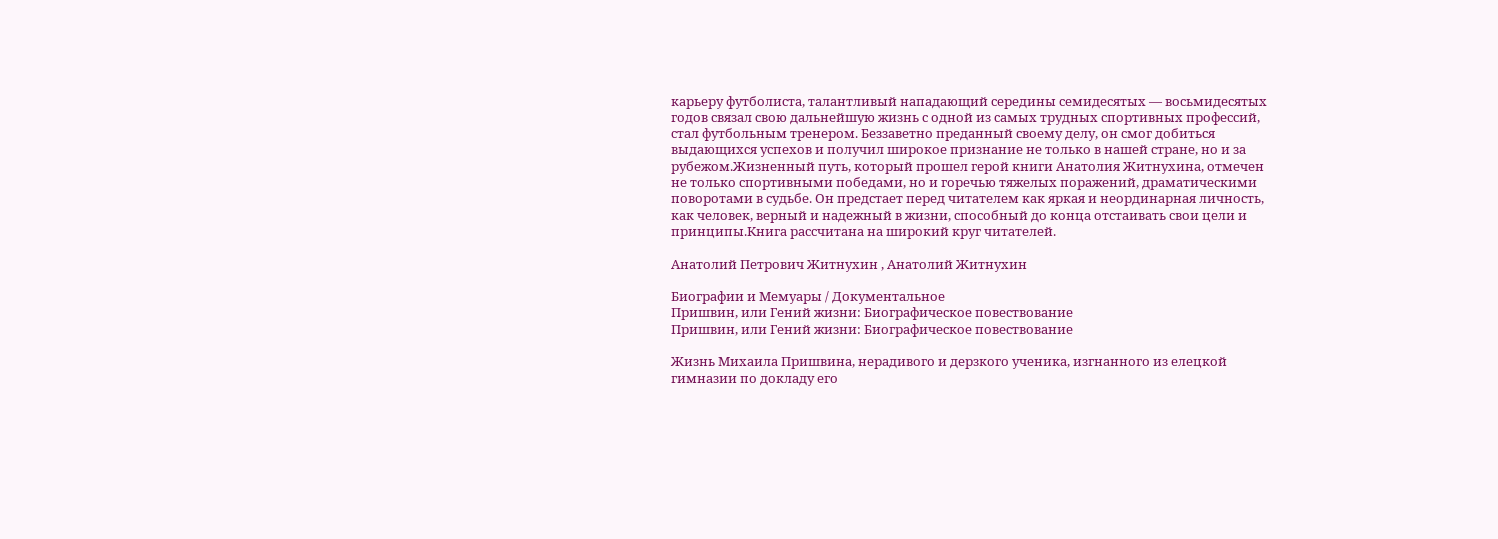карьеру футболиста, талантливый нападающий середины семидесятых — восьмидесятых годов связал свою дальнейшую жизнь с одной из самых трудных спортивных профессий, стал футбольным тренером. Беззаветно преданный своему делу, он смог добиться выдающихся успехов и получил широкое признание не только в нашей стране, но и за рубежом.Жизненный путь, который прошел герой книги Анатолия Житнухина, отмечен не только спортивными победами, но и горечью тяжелых поражений, драматическими поворотами в судьбе. Он предстает перед читателем как яркая и неординарная личность, как человек, верный и надежный в жизни, способный до конца отстаивать свои цели и принципы.Книга рассчитана на широкий круг читателей.

Анатолий Петрович Житнухин , Анатолий Житнухин

Биографии и Мемуары / Документальное
Пришвин, или Гений жизни: Биографическое повествование
Пришвин, или Гений жизни: Биографическое повествование

Жизнь Михаила Пришвина, нерадивого и дерзкого ученика, изгнанного из елецкой гимназии по докладу его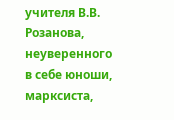учителя В.В. Розанова, неуверенного в себе юноши, марксиста,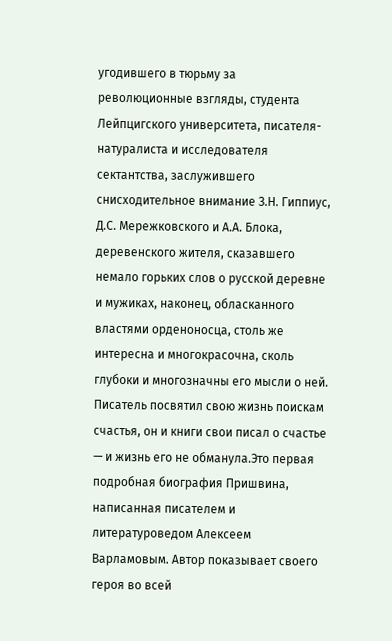угодившего в тюрьму за революционные взгляды, студента Лейпцигского университета, писателя-натуралиста и исследователя сектантства, заслужившего снисходительное внимание З.Н. Гиппиус, Д.С. Мережковского и А.А. Блока, деревенского жителя, сказавшего немало горьких слов о русской деревне и мужиках, наконец, обласканного властями орденоносца, столь же интересна и многокрасочна, сколь глубоки и многозначны его мысли о ней. Писатель посвятил свою жизнь поискам счастья, он и книги свои писал о счастье — и жизнь его не обманула.Это первая подробная биография Пришвина, написанная писателем и литературоведом Алексеем Варламовым. Автор показывает своего героя во всей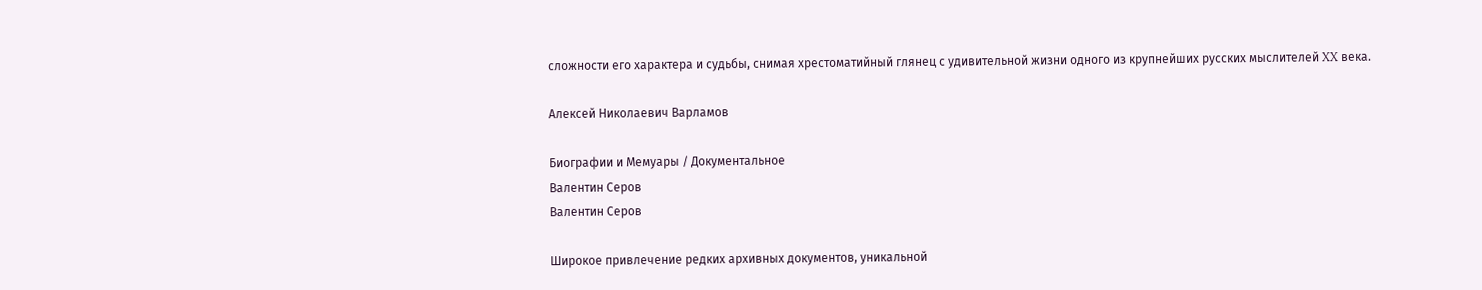сложности его характера и судьбы, снимая хрестоматийный глянец с удивительной жизни одного из крупнейших русских мыслителей XX века.

Алексей Николаевич Варламов

Биографии и Мемуары / Документальное
Валентин Серов
Валентин Серов

Широкое привлечение редких архивных документов, уникальной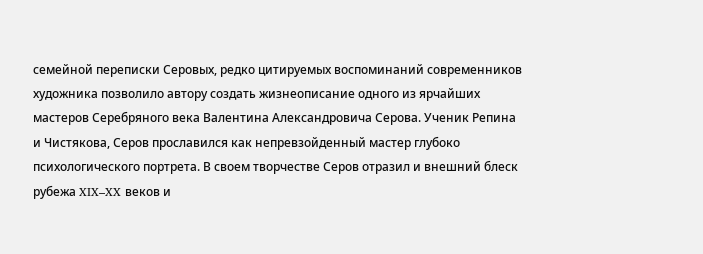семейной переписки Серовых, редко цитируемых воспоминаний современников художника позволило автору создать жизнеописание одного из ярчайших мастеров Серебряного века Валентина Александровича Серова. Ученик Репина и Чистякова, Серов прославился как непревзойденный мастер глубоко психологического портрета. В своем творчестве Серов отразил и внешний блеск рубежа XIX–XX веков и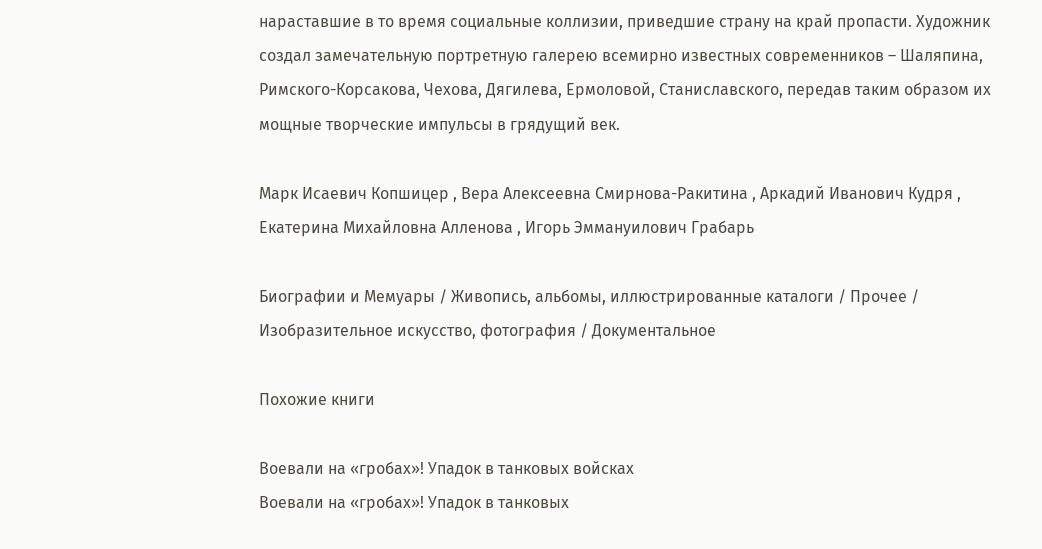нараставшие в то время социальные коллизии, приведшие страну на край пропасти. Художник создал замечательную портретную галерею всемирно известных современников – Шаляпина, Римского-Корсакова, Чехова, Дягилева, Ермоловой, Станиславского, передав таким образом их мощные творческие импульсы в грядущий век.

Марк Исаевич Копшицер , Вера Алексеевна Смирнова-Ракитина , Аркадий Иванович Кудря , Екатерина Михайловна Алленова , Игорь Эммануилович Грабарь

Биографии и Мемуары / Живопись, альбомы, иллюстрированные каталоги / Прочее / Изобразительное искусство, фотография / Документальное

Похожие книги

Воевали на «гробах»! Упадок в танковых войсках
Воевали на «гробах»! Упадок в танковых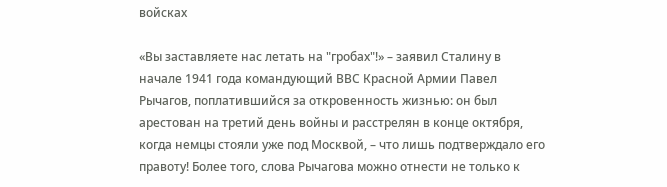войсках

«Вы заставляете нас летать на "гробах"!» – заявил Сталину в начале 1941 года командующий ВВС Красной Армии Павел Рычагов, поплатившийся за откровенность жизнью: он был арестован на третий день войны и расстрелян в конце октября, когда немцы стояли уже под Москвой, – что лишь подтверждало его правоту! Более того, слова Рычагова можно отнести не только к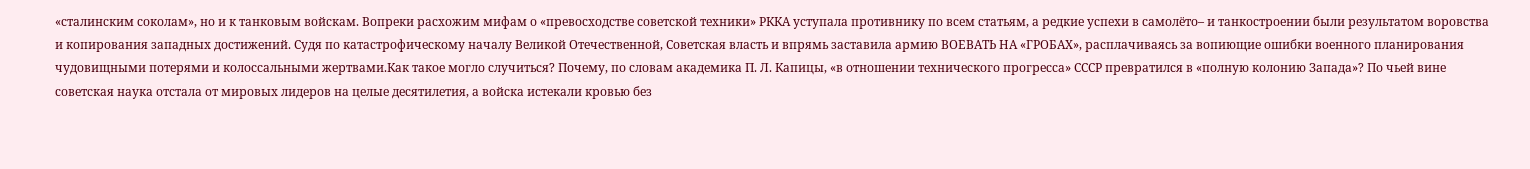«сталинским соколам», но и к танковым войскам. Вопреки расхожим мифам о «превосходстве советской техники» РККА уступала противнику по всем статьям, а редкие успехи в самолёто– и танкостроении были результатом воровства и копирования западных достижений. Судя по катастрофическому началу Великой Отечественной, Советская власть и впрямь заставила армию ВОЕВАТЬ НА «ГРОБАХ», расплачиваясь за вопиющие ошибки военного планирования чудовищными потерями и колоссальными жертвами.Как такое могло случиться? Почему, по словам академика П. Л. Капицы, «в отношении технического прогресса» СССР превратился в «полную колонию Запада»? По чьей вине советская наука отстала от мировых лидеров на целые десятилетия, а войска истекали кровью без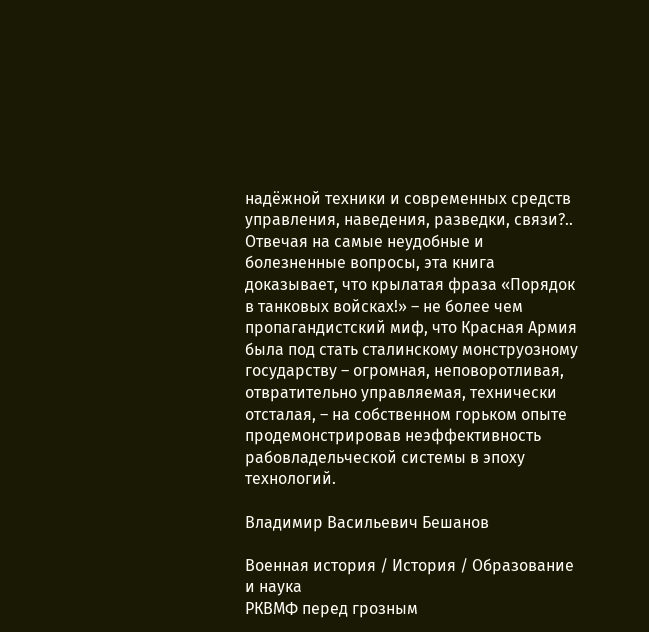надёжной техники и современных средств управления, наведения, разведки, связи?.. Отвечая на самые неудобные и болезненные вопросы, эта книга доказывает, что крылатая фраза «Порядок в танковых войсках!» – не более чем пропагандистский миф, что Красная Армия была под стать сталинскому монструозному государству – огромная, неповоротливая, отвратительно управляемая, технически отсталая, – на собственном горьком опыте продемонстрировав неэффективность рабовладельческой системы в эпоху технологий.

Владимир Васильевич Бешанов

Военная история / История / Образование и наука
РКВМФ перед грозным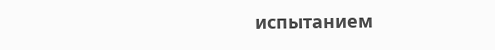испытанием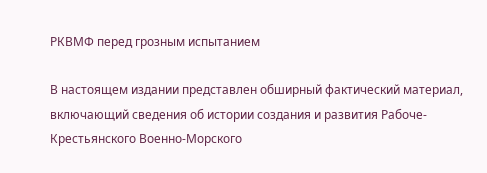РКВМФ перед грозным испытанием

В настоящем издании представлен обширный фактический материал, включающий сведения об истории создания и развития Рабоче-Крестьянского Военно-Морского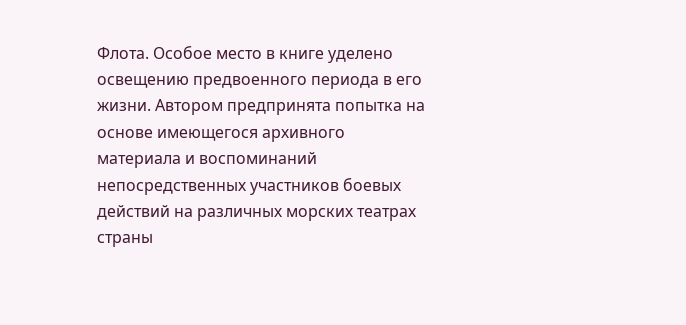Флота. Особое место в книге уделено освещению предвоенного периода в его жизни. Автором предпринята попытка на основе имеющегося архивного материала и воспоминаний непосредственных участников боевых действий на различных морских театрах страны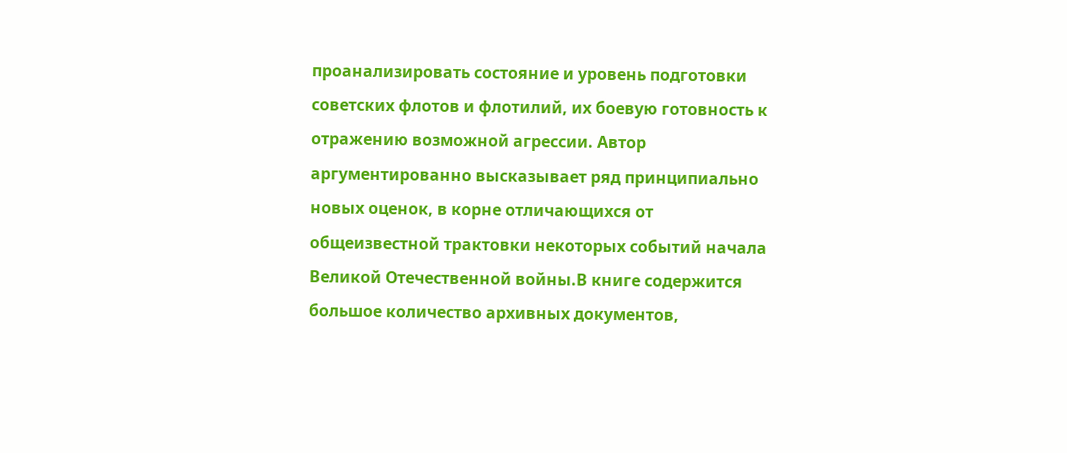проанализировать состояние и уровень подготовки советских флотов и флотилий, их боевую готовность к отражению возможной агрессии. Автор аргументированно высказывает ряд принципиально новых оценок, в корне отличающихся от общеизвестной трактовки некоторых событий начала Великой Отечественной войны.В книге содержится большое количество архивных документов,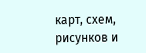карт, схем, рисунков и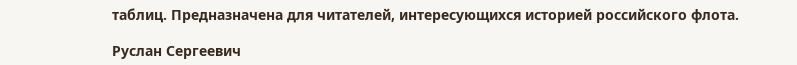таблиц. Предназначена для читателей, интересующихся историей российского флота.

Руслан Сергеевич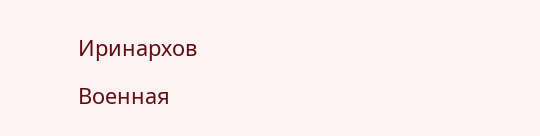Иринархов

Военная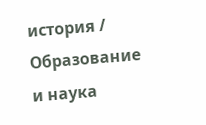история / Образование и наука